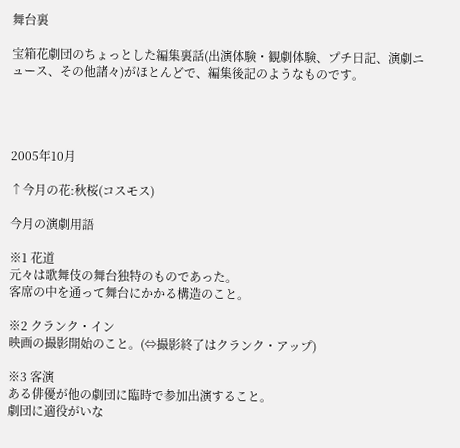舞台裏

宝箱花劇団のちょっとした編集裏話(出演体験・観劇体験、プチ日記、演劇ニュース、その他諸々)がほとんどで、編集後記のようなものです。




2005年10月

↑今月の花:秋桜(コスモス)

今月の演劇用語

※1 花道
元々は歌舞伎の舞台独特のものであった。
客席の中を通って舞台にかかる構造のこと。

※2 クランク・イン
映画の撮影開始のこと。(⇔撮影終了はクランク・アップ)

※3 客演
ある俳優が他の劇団に臨時で参加出演すること。
劇団に適役がいな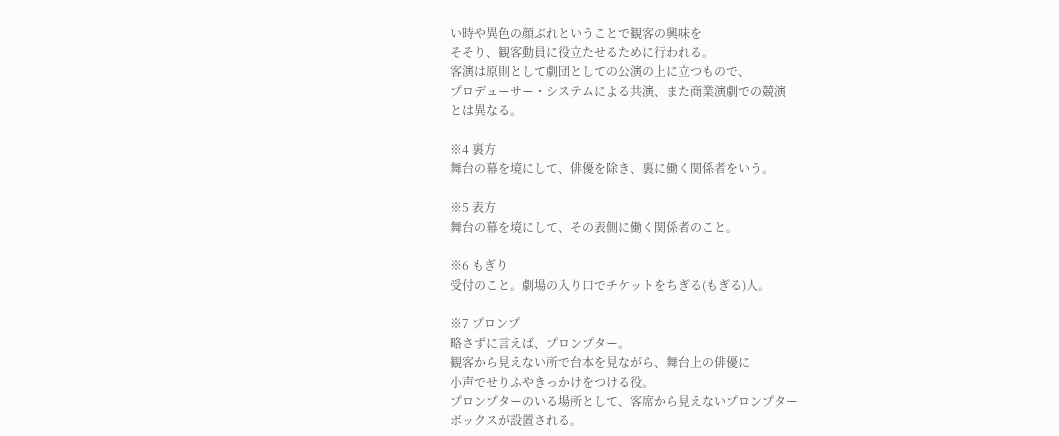い時や異色の顔ぶれということで観客の興味を
そそり、観客動員に役立たせるために行われる。
客演は原則として劇団としての公演の上に立つもので、
プロデューサー・システムによる共演、また商業演劇での競演
とは異なる。

※4 裏方
舞台の幕を境にして、俳優を除き、裏に働く関係者をいう。

※5 表方
舞台の幕を境にして、その表側に働く関係者のこと。

※6 もぎり
受付のこと。劇場の入り口でチケットをちぎる(もぎる)人。

※7 プロンプ
略さずに言えば、プロンプター。
観客から見えない所で台本を見ながら、舞台上の俳優に
小声でせりふやきっかけをつける役。
プロンプターのいる場所として、客席から見えないプロンプター
ボックスが設置される。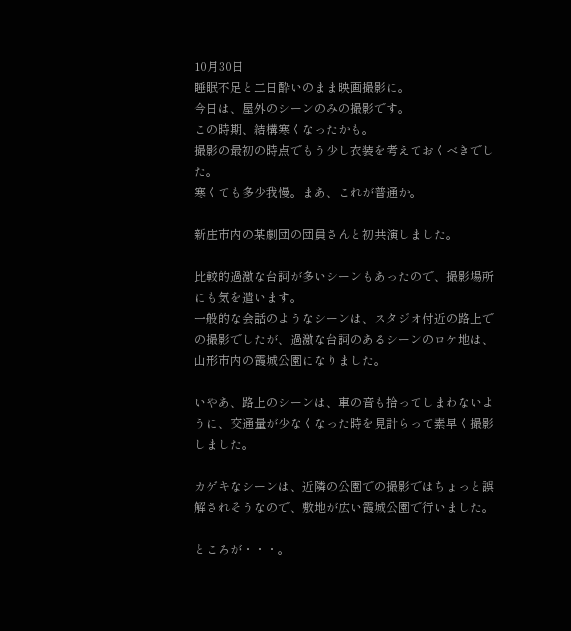10月30日
睡眠不足と二日酔いのまま映画撮影に。
今日は、屋外のシーンのみの撮影です。
この時期、結構寒くなったかも。
撮影の最初の時点でもう少し衣装を考えておくべきでした。
寒くても多少我慢。まあ、これが普通か。

新庄市内の某劇団の団員さんと初共演しました。

比較的過激な台詞が多いシーンもあったので、撮影場所にも気を遣います。
一般的な会話のようなシーンは、スタジオ付近の路上での撮影でしたが、過激な台詞のあるシーンのロケ地は、山形市内の霞城公園になりました。

いやあ、路上のシーンは、車の音も拾ってしまわないように、交通量が少なくなった時を見計らって素早く撮影しました。

カゲキなシーンは、近隣の公園での撮影ではちょっと誤解されそうなので、敷地が広い霞城公園で行いました。

ところが・・・。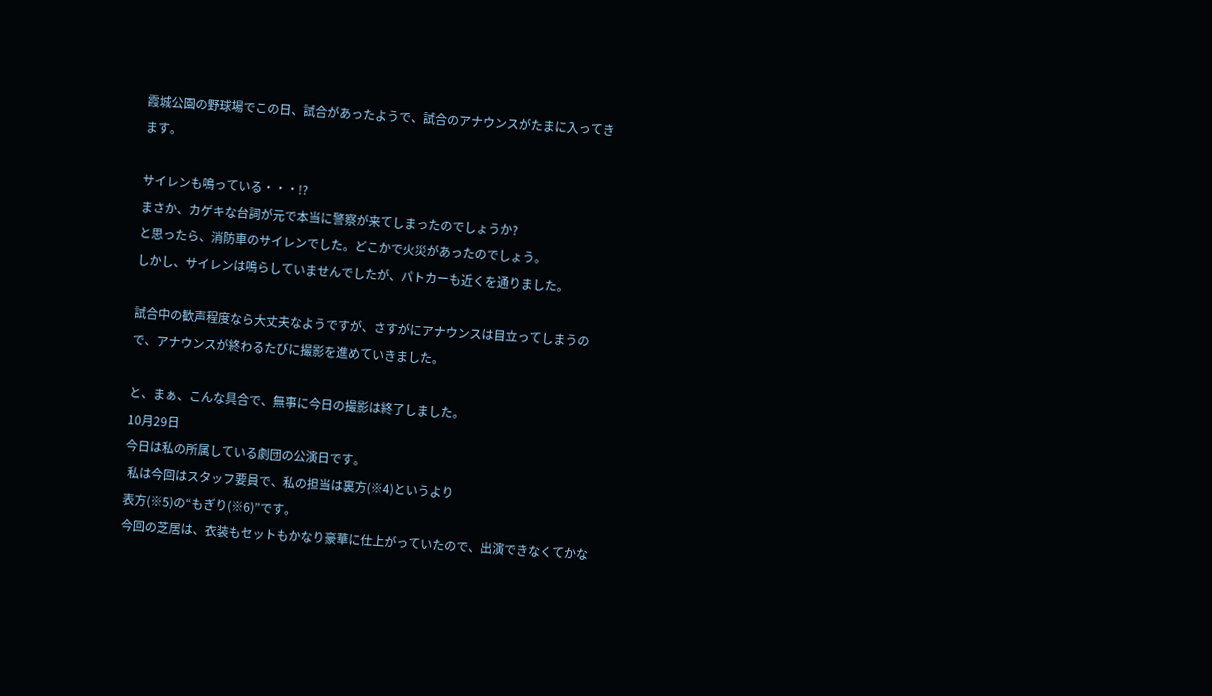霞城公園の野球場でこの日、試合があったようで、試合のアナウンスがたまに入ってきます。

サイレンも鳴っている・・・!?
まさか、カゲキな台詞が元で本当に警察が来てしまったのでしょうか?
と思ったら、消防車のサイレンでした。どこかで火災があったのでしょう。
しかし、サイレンは鳴らしていませんでしたが、パトカーも近くを通りました。

試合中の歓声程度なら大丈夫なようですが、さすがにアナウンスは目立ってしまうので、アナウンスが終わるたびに撮影を進めていきました。

と、まぁ、こんな具合で、無事に今日の撮影は終了しました。
10月29日
今日は私の所属している劇団の公演日です。
 私は今回はスタッフ要員で、私の担当は裏方(※4)というより
表方(※5)の“もぎり(※6)”です。
今回の芝居は、衣装もセットもかなり豪華に仕上がっていたので、出演できなくてかな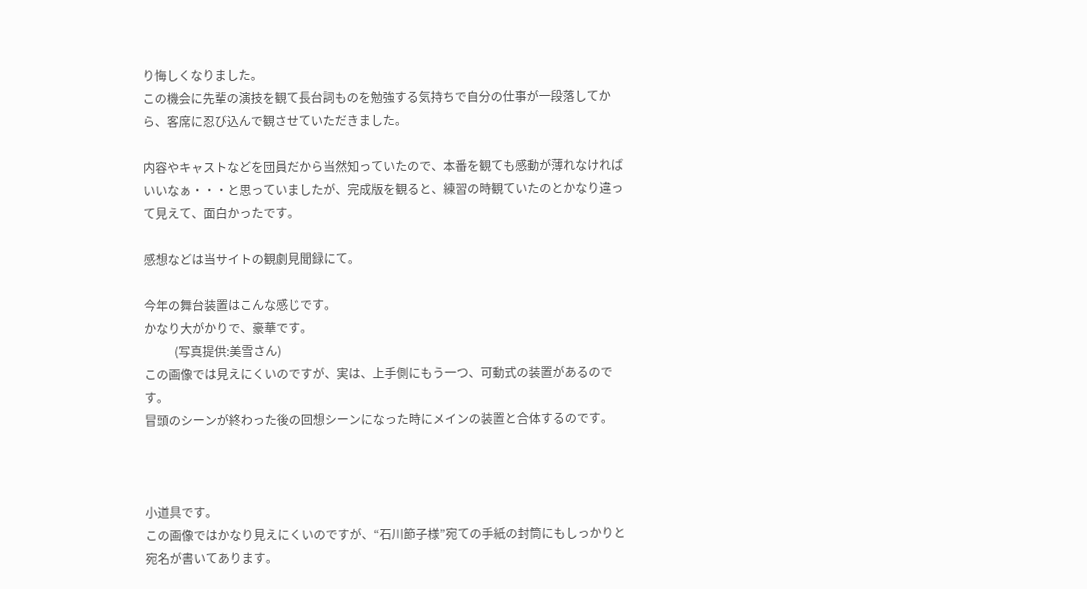り悔しくなりました。
この機会に先輩の演技を観て長台詞ものを勉強する気持ちで自分の仕事が一段落してから、客席に忍び込んで観させていただきました。

内容やキャストなどを団員だから当然知っていたので、本番を観ても感動が薄れなければいいなぁ・・・と思っていましたが、完成版を観ると、練習の時観ていたのとかなり違って見えて、面白かったです。

感想などは当サイトの観劇見聞録にて。

今年の舞台装置はこんな感じです。
かなり大がかりで、豪華です。
          (写真提供:美雪さん)
この画像では見えにくいのですが、実は、上手側にもう一つ、可動式の装置があるのです。
冒頭のシーンが終わった後の回想シーンになった時にメインの装置と合体するのです。



小道具です。
この画像ではかなり見えにくいのですが、“石川節子様”宛ての手紙の封筒にもしっかりと宛名が書いてあります。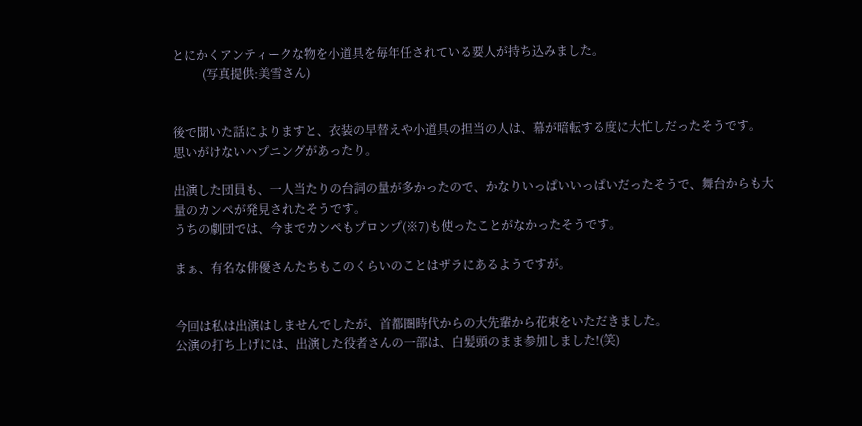とにかくアンティークな物を小道具を毎年任されている要人が持ち込みました。
          (写真提供:美雪さん)


後で聞いた話によりますと、衣装の早替えや小道具の担当の人は、幕が暗転する度に大忙しだったそうです。
思いがけないハプニングがあったり。

出演した団員も、一人当たりの台詞の量が多かったので、かなりいっぱいいっぱいだったそうで、舞台からも大量のカンペが発見されたそうです。
うちの劇団では、今までカンペもプロンプ(※7)も使ったことがなかったそうです。

まぁ、有名な俳優さんたちもこのくらいのことはザラにあるようですが。


今回は私は出演はしませんでしたが、首都圏時代からの大先輩から花束をいただきました。
公演の打ち上げには、出演した役者さんの一部は、白髪頭のまま参加しました!(笑)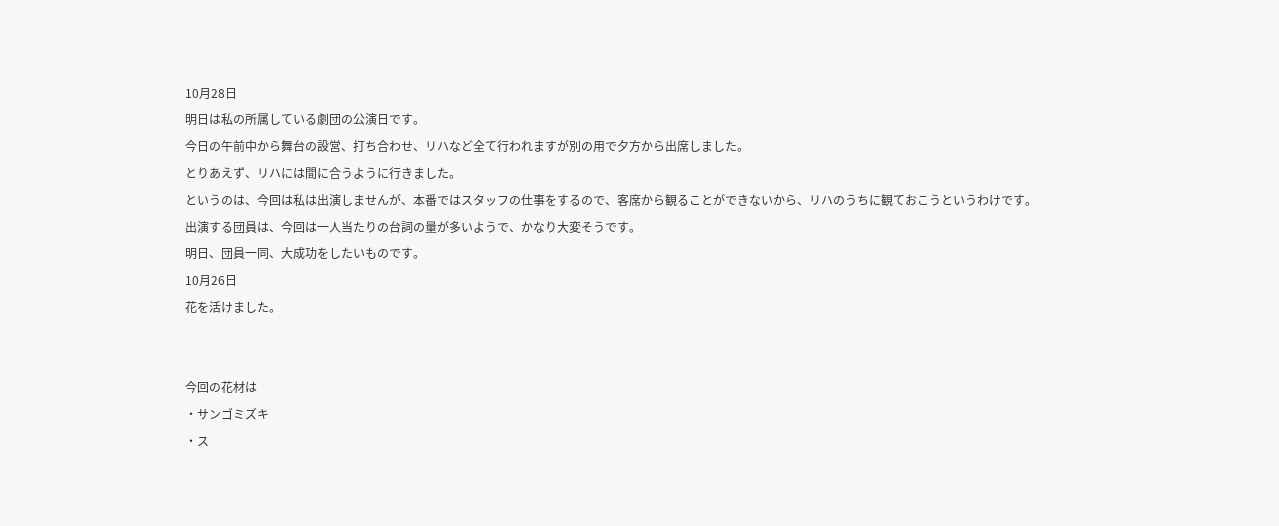10月28日
明日は私の所属している劇団の公演日です。
今日の午前中から舞台の設営、打ち合わせ、リハなど全て行われますが別の用で夕方から出席しました。
とりあえず、リハには間に合うように行きました。
というのは、今回は私は出演しませんが、本番ではスタッフの仕事をするので、客席から観ることができないから、リハのうちに観ておこうというわけです。
出演する団員は、今回は一人当たりの台詞の量が多いようで、かなり大変そうです。
明日、団員一同、大成功をしたいものです。
10月26日
花を活けました。


今回の花材は
・サンゴミズキ
・ス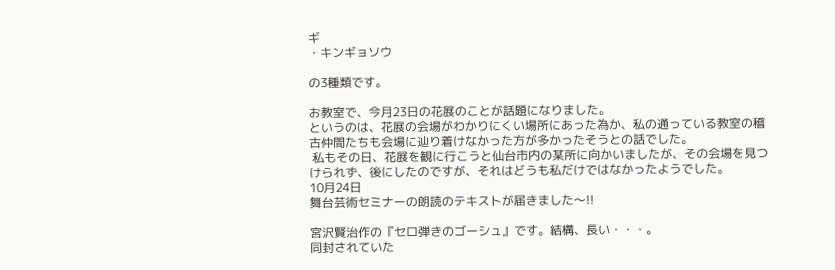ギ
・キンギョソウ

の3種類です。

お教室で、今月23日の花展のことが話題になりました。
というのは、花展の会場がわかりにくい場所にあった為か、私の通っている教室の稽古仲間たちも会場に辿り着けなかった方が多かったそうとの話でした。
 私もその日、花展を観に行こうと仙台市内の某所に向かいましたが、その会場を見つけられず、後にしたのですが、それはどうも私だけではなかったようでした。
10月24日
舞台芸術セミナーの朗読のテキストが届きました〜!!

宮沢賢治作の『セロ弾きのゴーシュ』です。結構、長い・・・。
同封されていた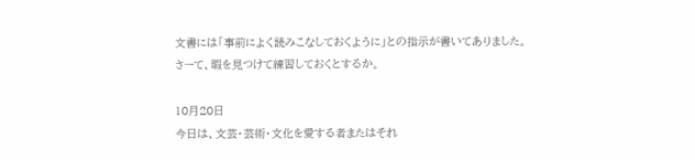文書には「事前によく読みこなしておくように」との指示が書いてありました。
さーて、暇を見つけて練習しておくとするか。

10月20日
今日は、文芸・芸術・文化を愛する者またはそれ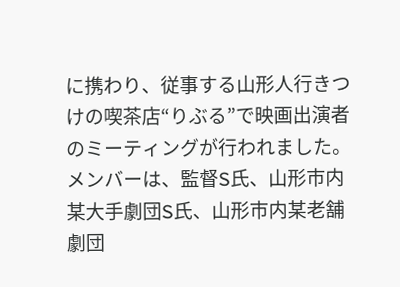に携わり、従事する山形人行きつけの喫茶店“りぶる”で映画出演者のミーティングが行われました。
メンバーは、監督S氏、山形市内某大手劇団S氏、山形市内某老舗劇団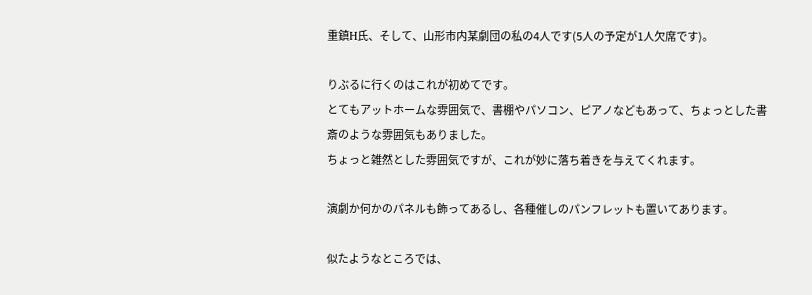重鎮H氏、そして、山形市内某劇団の私の4人です(5人の予定が1人欠席です)。

りぶるに行くのはこれが初めてです。
とてもアットホームな雰囲気で、書棚やパソコン、ピアノなどもあって、ちょっとした書斎のような雰囲気もありました。
ちょっと雑然とした雰囲気ですが、これが妙に落ち着きを与えてくれます。

演劇か何かのパネルも飾ってあるし、各種催しのパンフレットも置いてあります。

似たようなところでは、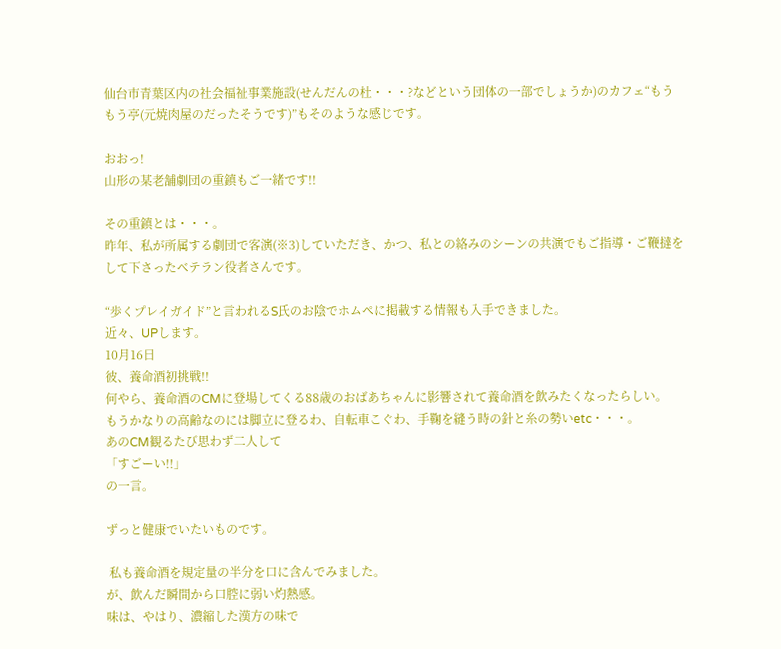仙台市青葉区内の社会福祉事業施設(せんだんの杜・・・?などという団体の一部でしょうか)のカフェ“もうもう亭(元焼肉屋のだったそうです)”もそのような感じです。

おおっ!
山形の某老舗劇団の重鎮もご一緒です!!

その重鎮とは・・・。
昨年、私が所属する劇団で客演(※3)していただき、かつ、私との絡みのシーンの共演でもご指導・ご鞭撻をして下さったベテラン役者さんです。

“歩くプレイガイド”と言われるS氏のお陰でホムペに掲載する情報も入手できました。
近々、UPします。
10月16日
彼、養命酒初挑戦!!
何やら、養命酒のCMに登場してくる88歳のおばあちゃんに影響されて養命酒を飲みたくなったらしい。
もうかなりの高齢なのには脚立に登るわ、自転車こぐわ、手鞠を縫う時の針と糸の勢いetc・・・。
あのCM観るたび思わず二人して
「すごーい!!」
の一言。

ずっと健康でいたいものです。

 私も養命酒を規定量の半分を口に含んでみました。
が、飲んだ瞬間から口腔に弱い灼熱感。
味は、やはり、濃縮した漢方の味で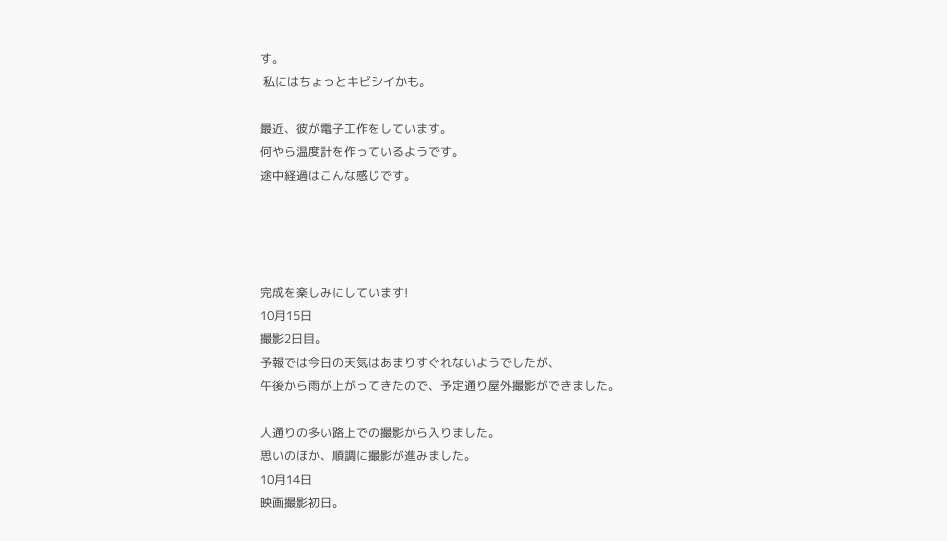す。
 私にはちょっとキビシイかも。

最近、彼が電子工作をしています。
何やら温度計を作っているようです。
途中経過はこんな感じです。




完成を楽しみにしています!
10月15日
撮影2日目。
予報では今日の天気はあまりすぐれないようでしたが、
午後から雨が上がってきたので、予定通り屋外撮影ができました。

人通りの多い路上での撮影から入りました。
思いのほか、順調に撮影が進みました。
10月14日
映画撮影初日。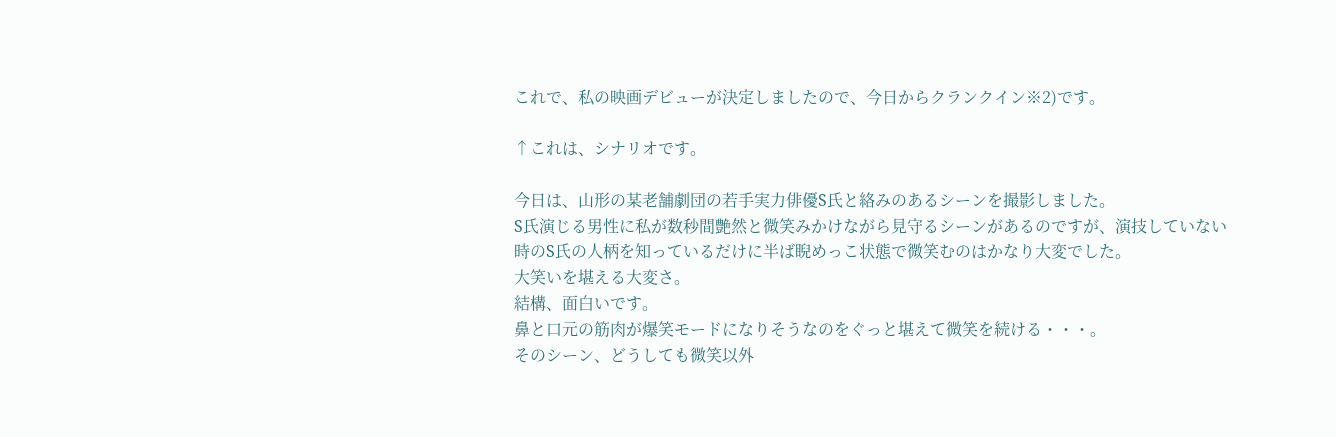これで、私の映画デビューが決定しましたので、今日からクランクイン※2)です。

↑これは、シナリオです。

今日は、山形の某老舗劇団の若手実力俳優S氏と絡みのあるシーンを撮影しました。
S氏演じる男性に私が数秒間艶然と微笑みかけながら見守るシーンがあるのですが、演技していない時のS氏の人柄を知っているだけに半ば睨めっこ状態で微笑むのはかなり大変でした。
大笑いを堪える大変さ。
結構、面白いです。
鼻と口元の筋肉が爆笑モードになりそうなのをぐっと堪えて微笑を続ける・・・。
そのシーン、どうしても微笑以外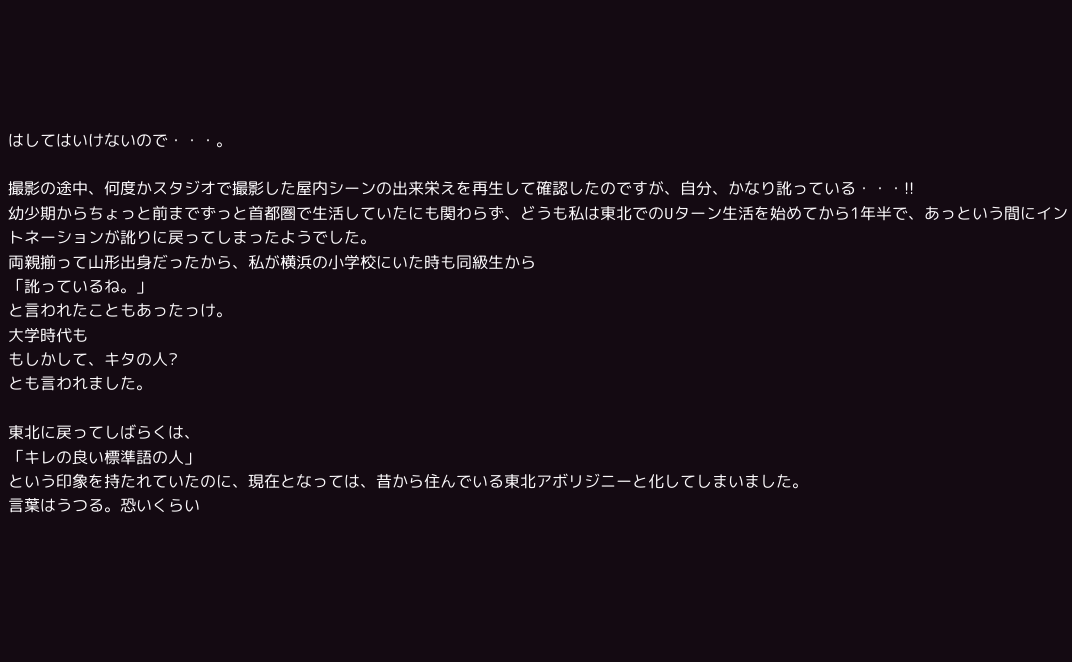はしてはいけないので・・・。

撮影の途中、何度かスタジオで撮影した屋内シーンの出来栄えを再生して確認したのですが、自分、かなり訛っている・・・!!
幼少期からちょっと前までずっと首都圏で生活していたにも関わらず、どうも私は東北でのUターン生活を始めてから1年半で、あっという間にイントネーションが訛りに戻ってしまったようでした。
両親揃って山形出身だったから、私が横浜の小学校にいた時も同級生から
「訛っているね。」
と言われたこともあったっけ。
大学時代も
もしかして、キタの人?
とも言われました。

東北に戻ってしばらくは、
「キレの良い標準語の人」
という印象を持たれていたのに、現在となっては、昔から住んでいる東北アボリジニーと化してしまいました。
言葉はうつる。恐いくらい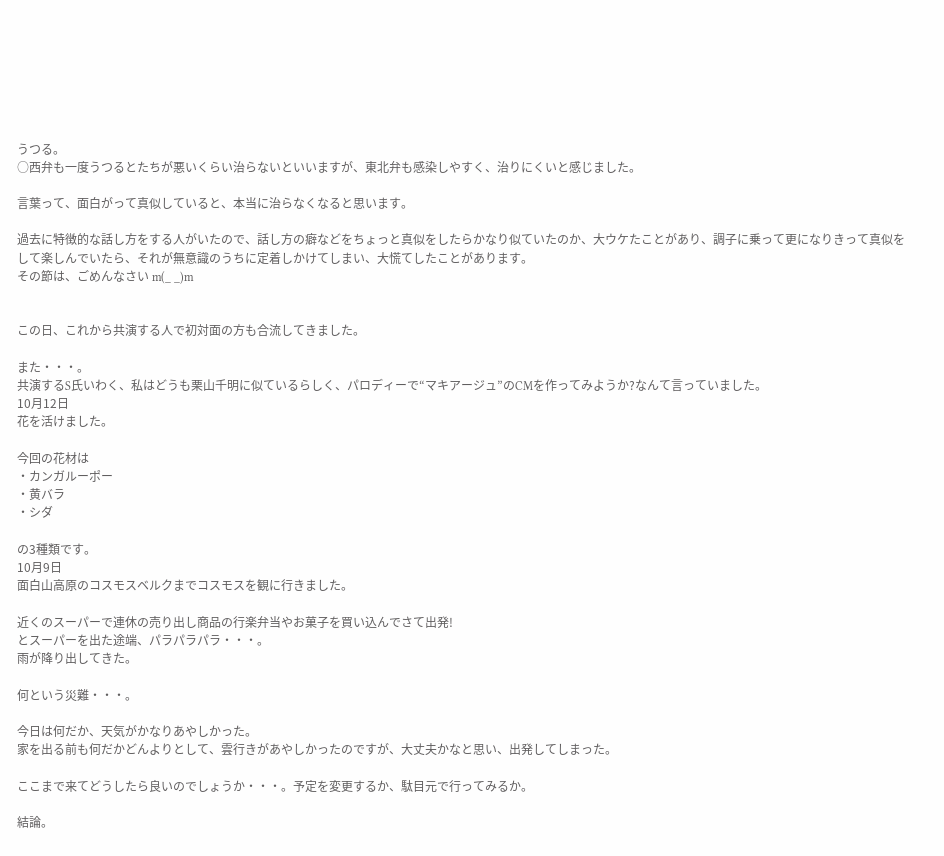うつる。
○西弁も一度うつるとたちが悪いくらい治らないといいますが、東北弁も感染しやすく、治りにくいと感じました。

言葉って、面白がって真似していると、本当に治らなくなると思います。

過去に特徴的な話し方をする人がいたので、話し方の癖などをちょっと真似をしたらかなり似ていたのか、大ウケたことがあり、調子に乗って更になりきって真似をして楽しんでいたら、それが無意識のうちに定着しかけてしまい、大慌てしたことがあります。
その節は、ごめんなさい m(_ _)m


この日、これから共演する人で初対面の方も合流してきました。

また・・・。
共演するS氏いわく、私はどうも栗山千明に似ているらしく、パロディーで“マキアージュ”のCMを作ってみようか?なんて言っていました。
10月12日
花を活けました。

今回の花材は
・カンガルーポー
・黄バラ
・シダ

の3種類です。
10月9日
面白山高原のコスモスベルクまでコスモスを観に行きました。

近くのスーパーで連休の売り出し商品の行楽弁当やお菓子を買い込んでさて出発!
とスーパーを出た途端、パラパラパラ・・・。
雨が降り出してきた。

何という災難・・・。

今日は何だか、天気がかなりあやしかった。
家を出る前も何だかどんよりとして、雲行きがあやしかったのですが、大丈夫かなと思い、出発してしまった。

ここまで来てどうしたら良いのでしょうか・・・。予定を変更するか、駄目元で行ってみるか。

結論。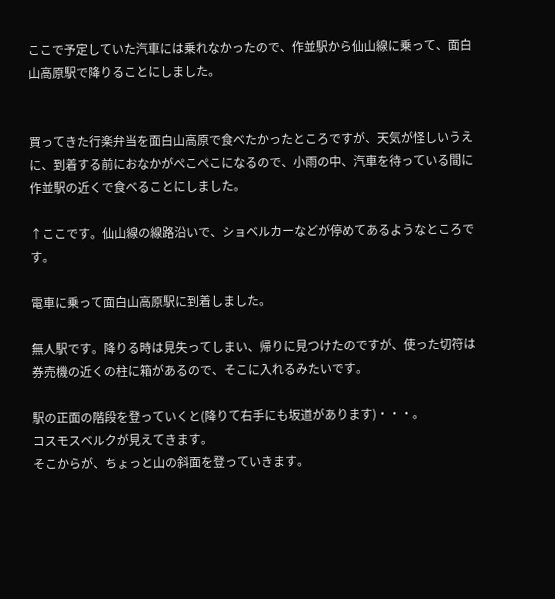ここで予定していた汽車には乗れなかったので、作並駅から仙山線に乗って、面白山高原駅で降りることにしました。


買ってきた行楽弁当を面白山高原で食べたかったところですが、天気が怪しいうえに、到着する前におなかがぺこぺこになるので、小雨の中、汽車を待っている間に作並駅の近くで食べることにしました。

↑ここです。仙山線の線路沿いで、ショベルカーなどが停めてあるようなところです。

電車に乗って面白山高原駅に到着しました。

無人駅です。降りる時は見失ってしまい、帰りに見つけたのですが、使った切符は券売機の近くの柱に箱があるので、そこに入れるみたいです。

駅の正面の階段を登っていくと(降りて右手にも坂道があります)・・・。
コスモスベルクが見えてきます。
そこからが、ちょっと山の斜面を登っていきます。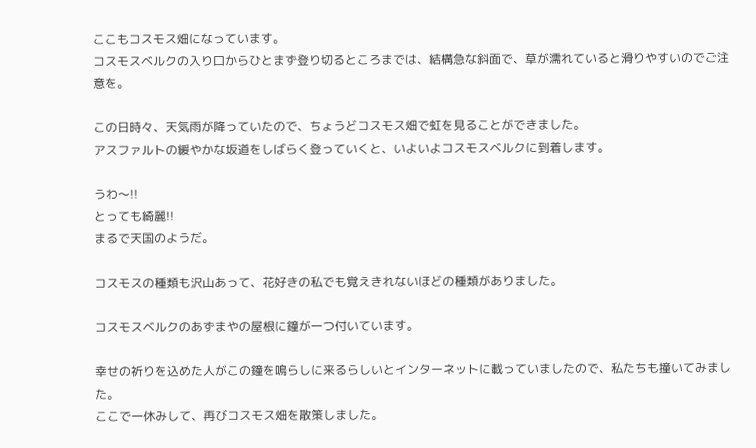ここもコスモス畑になっています。
コスモスベルクの入り口からひとまず登り切るところまでは、結構急な斜面で、草が濡れていると滑りやすいのでご注意を。

この日時々、天気雨が降っていたので、ちょうどコスモス畑で虹を見ることができました。
アスファルトの緩やかな坂道をしばらく登っていくと、いよいよコスモスベルクに到着します。

うわ〜!!
とっても綺麗!!
まるで天国のようだ。

コスモスの種類も沢山あって、花好きの私でも覚えきれないほどの種類がありました。

コスモスベルクのあずまやの屋根に鐘が一つ付いています。

幸せの祈りを込めた人がこの鐘を鳴らしに来るらしいとインターネットに載っていましたので、私たちも撞いてみました。
ここで一休みして、再びコスモス畑を散策しました。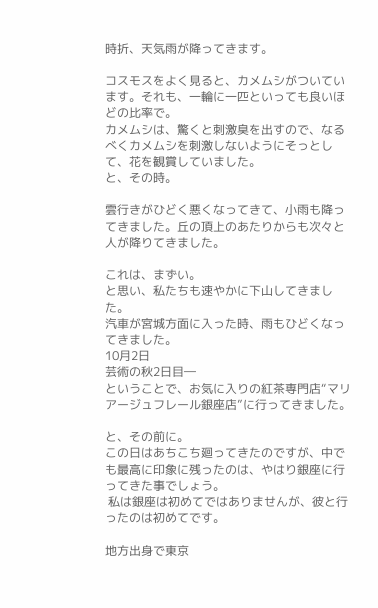時折、天気雨が降ってきます。

コスモスをよく見ると、カメムシがついています。それも、一輪に一匹といっても良いほどの比率で。
カメムシは、驚くと刺激臭を出すので、なるべくカメムシを刺激しないようにそっとして、花を観賞していました。
と、その時。

雲行きがひどく悪くなってきて、小雨も降ってきました。丘の頂上のあたりからも次々と人が降りてきました。

これは、まずい。
と思い、私たちも速やかに下山してきました。
汽車が宮城方面に入った時、雨もひどくなってきました。
10月2日
芸術の秋2日目―
ということで、お気に入りの紅茶専門店“マリアージュフレール銀座店”に行ってきました。

と、その前に。
この日はあちこち廻ってきたのですが、中でも最高に印象に残ったのは、やはり銀座に行ってきた事でしょう。
 私は銀座は初めてではありませんが、彼と行ったのは初めてです。

地方出身で東京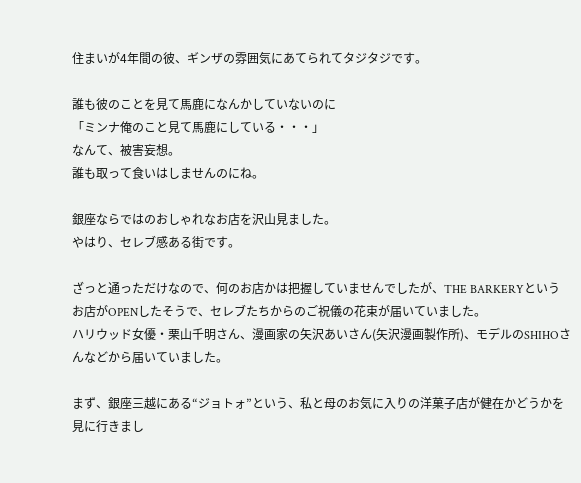住まいが4年間の彼、ギンザの雰囲気にあてられてタジタジです。

誰も彼のことを見て馬鹿になんかしていないのに
「ミンナ俺のこと見て馬鹿にしている・・・」
なんて、被害妄想。
誰も取って食いはしませんのにね。

銀座ならではのおしゃれなお店を沢山見ました。
やはり、セレブ感ある街です。

ざっと通っただけなので、何のお店かは把握していませんでしたが、THE BARKERYというお店がOPENしたそうで、セレブたちからのご祝儀の花束が届いていました。
ハリウッド女優・栗山千明さん、漫画家の矢沢あいさん(矢沢漫画製作所)、モデルのSHIHOさんなどから届いていました。

まず、銀座三越にある“ジョトォ”という、私と母のお気に入りの洋菓子店が健在かどうかを見に行きまし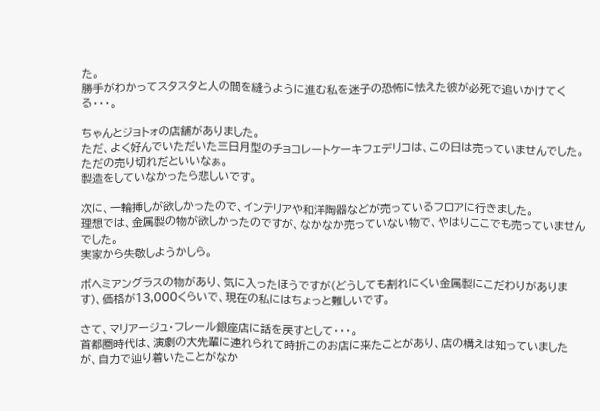た。
勝手がわかってスタスタと人の間を縫うように進む私を迷子の恐怖に怯えた彼が必死で追いかけてくる・・・。

ちゃんとジョトォの店舗がありました。
ただ、よく好んでいただいた三日月型のチョコレートケーキフェデリコは、この日は売っていませんでした。
ただの売り切れだといいなぁ。
製造をしていなかったら悲しいです。

次に、一輪挿しが欲しかったので、インテリアや和洋陶器などが売っているフロアに行きました。
理想では、金属製の物が欲しかったのですが、なかなか売っていない物で、やはりここでも売っていませんでした。
実家から失敬しようかしら。

ボヘミアングラスの物があり、気に入ったほうですが(どうしても割れにくい金属製にこだわりがあります)、価格が13,000くらいで、現在の私にはちょっと難しいです。

さて、マリアージュ・フレール銀座店に話を戻すとして・・・。
首都圏時代は、演劇の大先輩に連れられて時折このお店に来たことがあり、店の構えは知っていましたが、自力で辿り着いたことがなか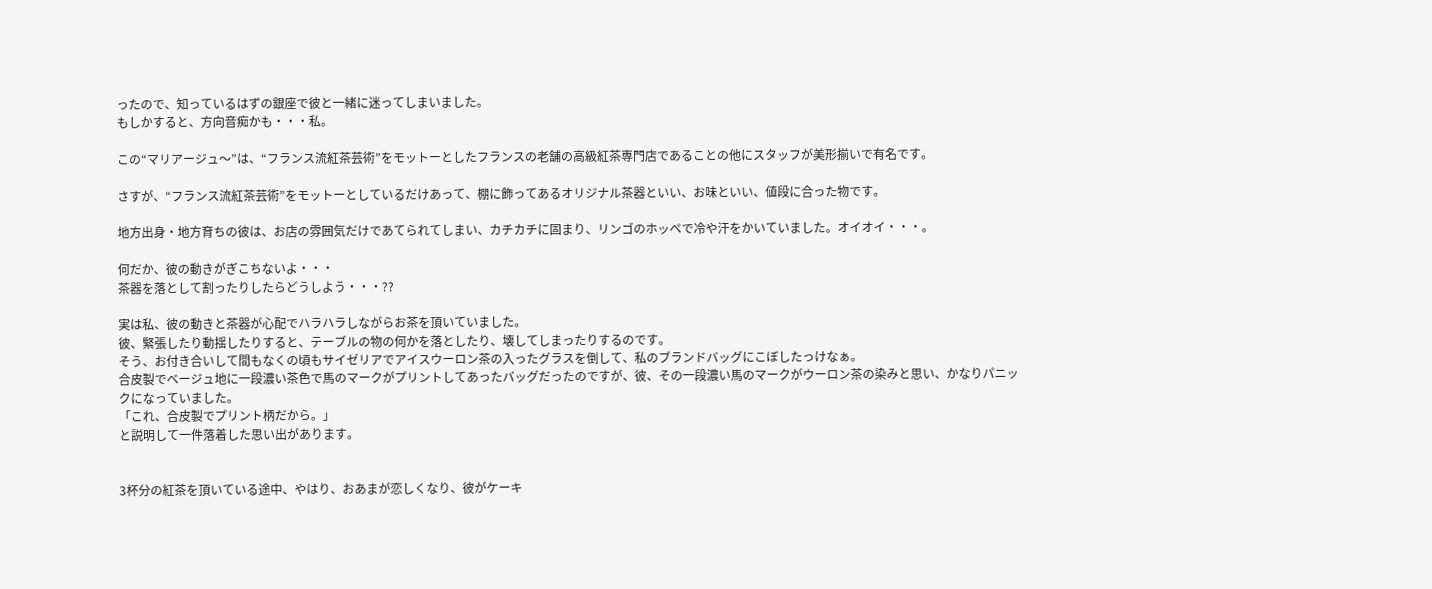ったので、知っているはずの銀座で彼と一緒に迷ってしまいました。
もしかすると、方向音痴かも・・・私。

この“マリアージュ〜”は、“フランス流紅茶芸術”をモットーとしたフランスの老舗の高級紅茶専門店であることの他にスタッフが美形揃いで有名です。

さすが、“フランス流紅茶芸術”をモットーとしているだけあって、棚に飾ってあるオリジナル茶器といい、お味といい、値段に合った物です。

地方出身・地方育ちの彼は、お店の雰囲気だけであてられてしまい、カチカチに固まり、リンゴのホッペで冷や汗をかいていました。オイオイ・・・。

何だか、彼の動きがぎこちないよ・・・
茶器を落として割ったりしたらどうしよう・・・??

実は私、彼の動きと茶器が心配でハラハラしながらお茶を頂いていました。
彼、緊張したり動揺したりすると、テーブルの物の何かを落としたり、壊してしまったりするのです。
そう、お付き合いして間もなくの頃もサイゼリアでアイスウーロン茶の入ったグラスを倒して、私のブランドバッグにこぼしたっけなぁ。
合皮製でベージュ地に一段濃い茶色で馬のマークがプリントしてあったバッグだったのですが、彼、その一段濃い馬のマークがウーロン茶の染みと思い、かなりパニックになっていました。
「これ、合皮製でプリント柄だから。」
と説明して一件落着した思い出があります。


3杯分の紅茶を頂いている途中、やはり、おあまが恋しくなり、彼がケーキ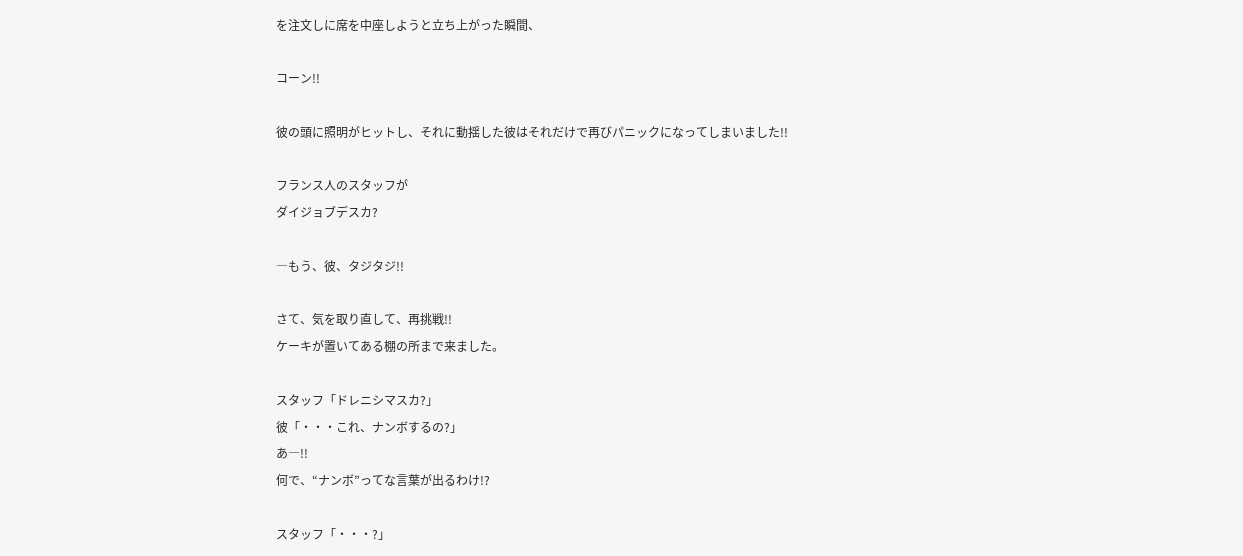を注文しに席を中座しようと立ち上がった瞬間、

コーン!!

彼の頭に照明がヒットし、それに動揺した彼はそれだけで再びパニックになってしまいました!!

フランス人のスタッフが
ダイジョブデスカ?

―もう、彼、タジタジ!!

さて、気を取り直して、再挑戦!!
ケーキが置いてある棚の所まで来ました。

スタッフ「ドレニシマスカ?」
彼「・・・これ、ナンボするの?」
あ―!!
何で、“ナンボ”ってな言葉が出るわけ!?

スタッフ「・・・?」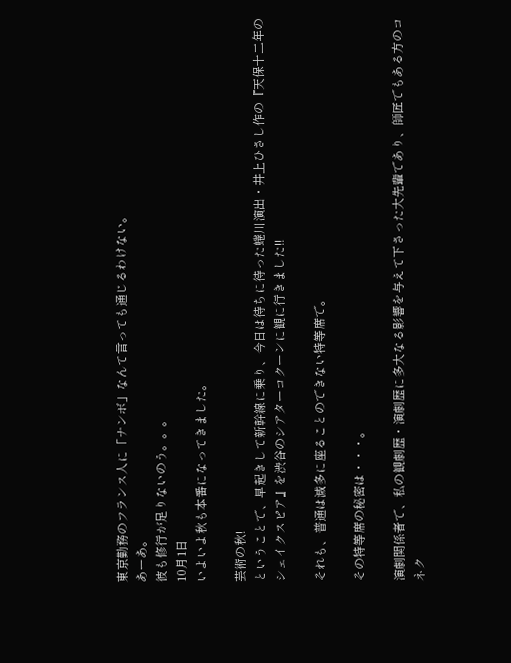東京勤務のフランス人に「ナンボ」なんて言っても通じるわけない。
あーあ。
彼も修行が足りないのう。。。
10月1日
いよいよ秋も本番になってきました。

芸術の秋!
ということで、早起きして新幹線に乗り、今日は待ちに待った蜷川演出・井上ひさし作の『天保十二年のシェイクスピア』を渋谷のシアターコクーンに観に行きました!!

それも、普通は滅多に座ることのできない特等席で。

その特等席の秘密は・・・。

演劇関係者で、私の観劇歴・演劇歴に多大なる影響を与えて下さった大先輩であり、師匠でもある方のコネク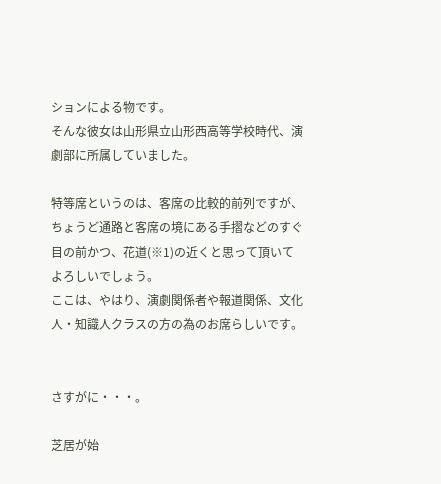ションによる物です。
そんな彼女は山形県立山形西高等学校時代、演劇部に所属していました。

特等席というのは、客席の比較的前列ですが、ちょうど通路と客席の境にある手摺などのすぐ目の前かつ、花道(※1)の近くと思って頂いてよろしいでしょう。
ここは、やはり、演劇関係者や報道関係、文化人・知識人クラスの方の為のお席らしいです。


さすがに・・・。

芝居が始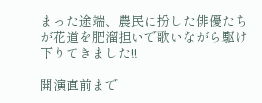まった途端、農民に扮した俳優たちが花道を肥溜担いで歌いながら駆け下りてきました!!

開演直前まで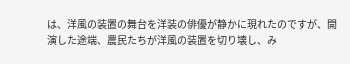は、洋風の装置の舞台を洋装の俳優が静かに現れたのですが、開演した途端、農民たちが洋風の装置を切り壊し、み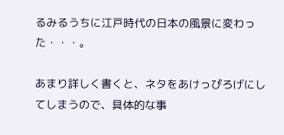るみるうちに江戸時代の日本の風景に変わった・・・。

あまり詳しく書くと、ネタをあけっぴろげにしてしまうので、具体的な事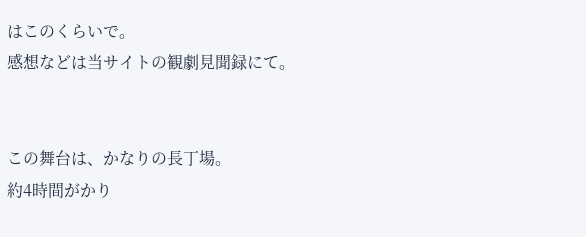はこのくらいで。
感想などは当サイトの観劇見聞録にて。


この舞台は、かなりの長丁場。
約4時間がかり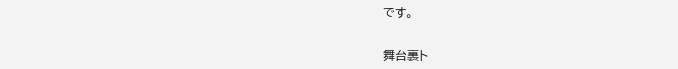です。


舞台裏ト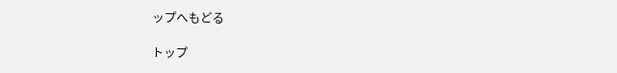ップへもどる

トップ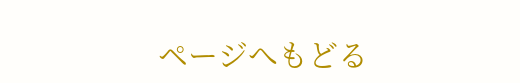ページへもどる